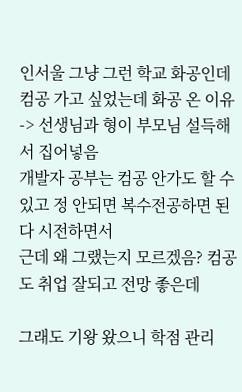인서울 그냥 그런 학교 화공인데
컴공 가고 싶었는데 화공 온 이유 -> 선생님과 형이 부모님 설득해서 집어넣음
개발자 공부는 컴공 안가도 할 수 있고 정 안되면 복수전공하면 된다 시전하면서
근데 왜 그랬는지 모르겠음? 컴공도 취업 잘되고 전망 좋은데

그래도 기왕 왔으니 학점 관리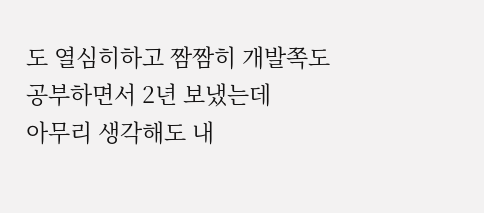도 열심히하고 짬짬히 개발쪽도 공부하면서 2년 보냈는데
아무리 생각해도 내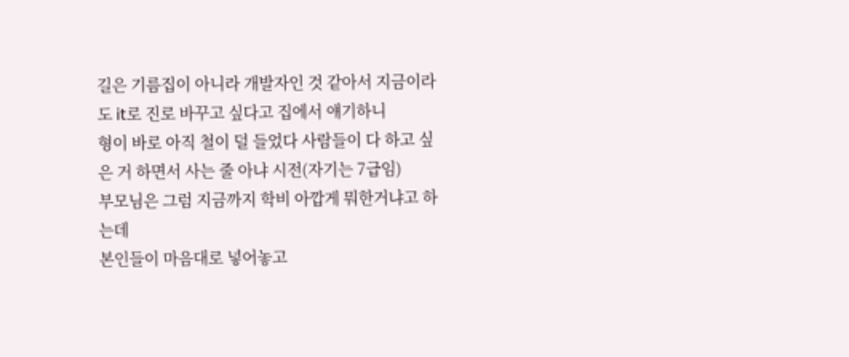길은 기름집이 아니라 개발자인 것 같아서 지금이라도 it로 진로 바꾸고 싶다고 집에서 얘기하니
형이 바로 아직 철이 덜 들었다 사람들이 다 하고 싶은 거 하면서 사는 줄 아냐 시전(자기는 7급임)
부모님은 그럼 지금까지 학비 아깝게 뭐한거냐고 하는데
본인들이 마음대로 넣어놓고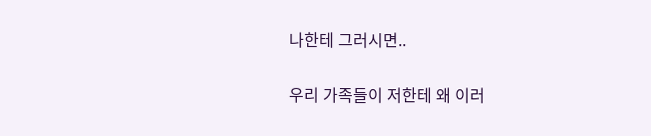나한테 그러시면..

우리 가족들이 저한테 왜 이러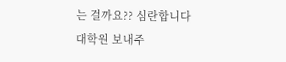는 걸까요?? 심란합니다
대학원 보내주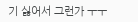기 싫어서 그런가 ㅜㅜ